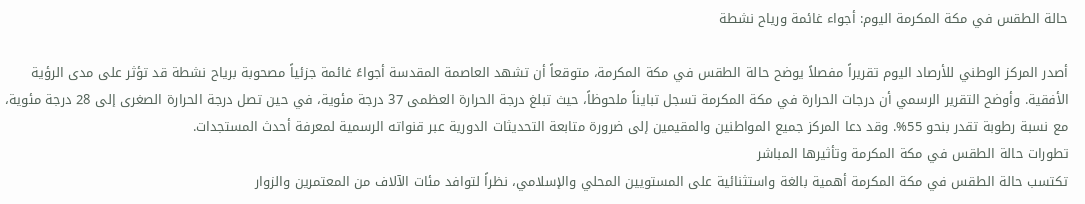حالة الطقس في مكة المكرمة اليوم: أجواء غائمة ورياح نشطة

أصدر المركز الوطني للأرصاد اليوم تقريراً مفصلاً يوضح حالة الطقس في مكة المكرمة، متوقعاً أن تشهد العاصمة المقدسة أجواءً غائمة جزئياً مصحوبة برياح نشطة قد تؤثر على مدى الرؤية الأفقية. وأوضح التقرير الرسمي أن درجات الحرارة في مكة المكرمة تسجل تبايناً ملحوظاً، حيث تبلغ درجة الحرارة العظمى 37 درجة مئوية، في حين تصل درجة الحرارة الصغرى إلى 28 درجة مئوية، مع نسبة رطوبة تقدر بنحو 55%. وقد دعا المركز جميع المواطنين والمقيمين إلى ضرورة متابعة التحديثات الدورية عبر قنواته الرسمية لمعرفة أحدث المستجدات.
تطورات حالة الطقس في مكة المكرمة وتأثيرها المباشر
تكتسب حالة الطقس في مكة المكرمة أهمية بالغة واستثنائية على المستويين المحلي والإسلامي، نظراً لتوافد مئات الآلاف من المعتمرين والزوار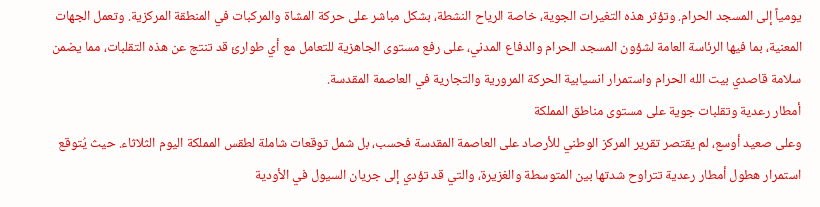يومياً إلى المسجد الحرام. وتؤثر هذه التغيرات الجوية، خاصة الرياح النشطة، بشكل مباشر على حركة المشاة والمركبات في المنطقة المركزية. وتعمل الجهات المعنية، بما فيها الرئاسة العامة لشؤون المسجد الحرام والدفاع المدني، على رفع مستوى الجاهزية للتعامل مع أي طوارئ قد تنتج عن هذه التقلبات، مما يضمن سلامة قاصدي بيت الله الحرام واستمرار انسيابية الحركة المرورية والتجارية في العاصمة المقدسة.
أمطار رعدية وتقلبات جوية على مستوى مناطق المملكة
وعلى صعيد أوسع، لم يقتصر تقرير المركز الوطني للأرصاد على العاصمة المقدسة فحسب، بل شمل توقعات شاملة لطقس المملكة اليوم الثلاثاء. حيث يُتوقع استمرار هطول أمطار رعدية تتراوح شدتها بين المتوسطة والغزيرة، والتي قد تؤدي إلى جريان السيول في الأودية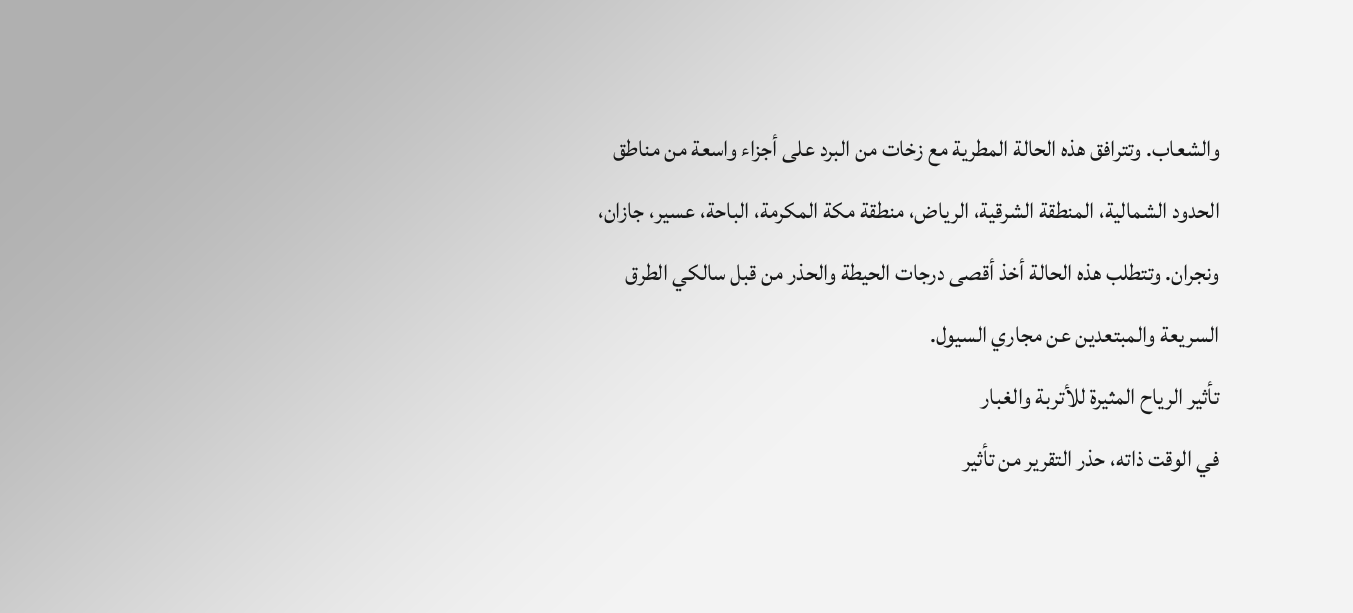والشعاب. وتترافق هذه الحالة المطرية مع زخات من البرد على أجزاء واسعة من مناطق الحدود الشمالية، المنطقة الشرقية، الرياض، منطقة مكة المكرمة، الباحة، عسير، جازان، ونجران. وتتطلب هذه الحالة أخذ أقصى درجات الحيطة والحذر من قبل سالكي الطرق السريعة والمبتعدين عن مجاري السيول.
تأثير الرياح المثيرة للأتربة والغبار
في الوقت ذاته، حذر التقرير من تأثير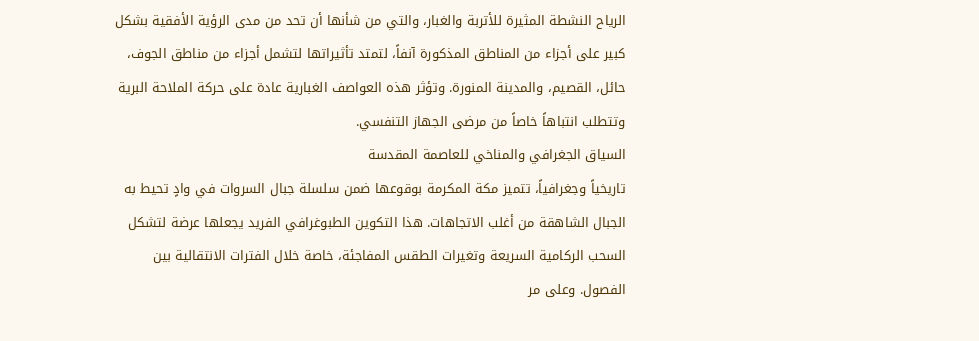الرياح النشطة المثيرة للأتربة والغبار، والتي من شأنها أن تحد من مدى الرؤية الأفقية بشكل كبير على أجزاء من المناطق المذكورة آنفاً، لتمتد تأثيراتها لتشمل أجزاء من مناطق الجوف، حائل، القصيم، والمدينة المنورة. وتؤثر هذه العواصف الغبارية عادة على حركة الملاحة البرية وتتطلب انتباهاً خاصاً من مرضى الجهاز التنفسي.
السياق الجغرافي والمناخي للعاصمة المقدسة
تاريخياً وجغرافياً، تتميز مكة المكرمة بوقوعها ضمن سلسلة جبال السروات في وادٍ تحيط به الجبال الشاهقة من أغلب الاتجاهات. هذا التكوين الطبوغرافي الفريد يجعلها عرضة لتشكل السحب الركامية السريعة وتغيرات الطقس المفاجئة، خاصة خلال الفترات الانتقالية بين الفصول. وعلى مر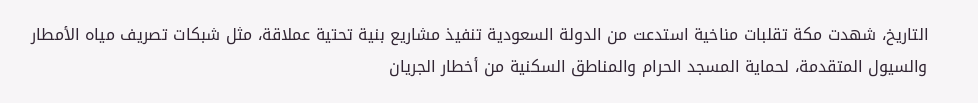التاريخ، شهدت مكة تقلبات مناخية استدعت من الدولة السعودية تنفيذ مشاريع بنية تحتية عملاقة، مثل شبكات تصريف مياه الأمطار والسيول المتقدمة، لحماية المسجد الحرام والمناطق السكنية من أخطار الجريان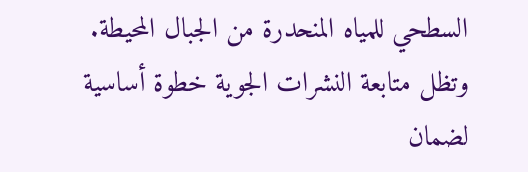السطحي للمياه المنحدرة من الجبال المحيطة. وتظل متابعة النشرات الجوية خطوة أساسية لضمان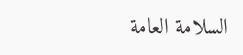السلامة العامة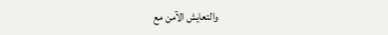والتعايش الآمن مع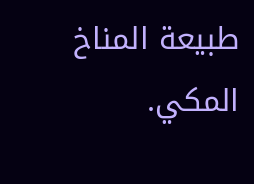طبيعة المناخ المكي.